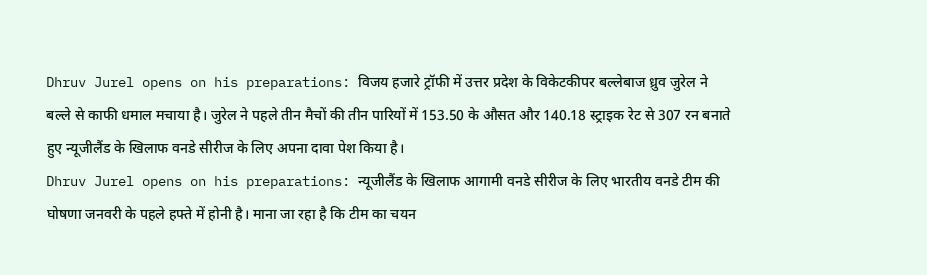Dhruv Jurel opens on his preparations: विजय हजारे ट्रॉफी में उत्तर प्रदेश के विकेटकीपर बल्लेबाज ध्रुव जुरेल ने बल्ले से काफी धमाल मचाया है। जुरेल ने पहले तीन मैचों की तीन पारियों में 153.50 के औसत और 140.18 स्ट्राइक रेट से 307 रन बनाते हुए न्यूजीलैंड के खिलाफ वनडे सीरीज के लिए अपना दावा पेश किया है।
Dhruv Jurel opens on his preparations: न्यूजीलैंड के खिलाफ आगामी वनडे सीरीज के लिए भारतीय वनडे टीम की घोषणा जनवरी के पहले हफ्ते में होनी है। माना जा रहा है कि टीम का चयन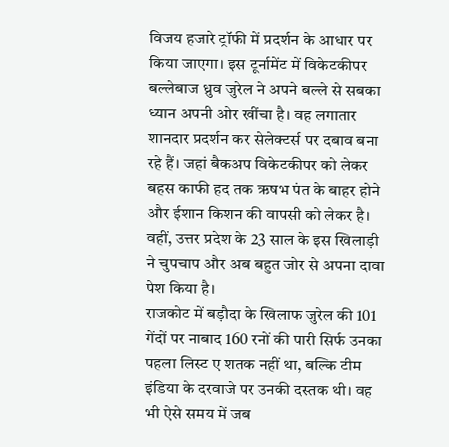विजय हजारे ट्रॉफी में प्रदर्शन के आधार पर किया जाएगा। इस टूर्नामेंट में विकेटकीपर बल्लेबाज ध्रुव जुरेल ने अपने बल्ले से सबका ध्यान अपनी ओर खींचा है। वह लगातार शानदार प्रदर्शन कर सेलेक्टर्स पर दबाव बना रहे हैं। जहां बैकअप विकेटकीपर को लेकर बहस काफी हद तक ऋषभ पंत के बाहर होने और ईशान किशन की वापसी को लेकर है। वहीं, उत्तर प्रदेश के 23 साल के इस खिलाड़ी ने चुपचाप और अब बहुत जोर से अपना दावा पेश किया है।
राजकोट में बड़ौदा के खिलाफ जुरेल की 101 गेंदों पर नाबाद 160 रनों की पारी सिर्फ उनका पहला लिस्ट ए शतक नहीं था, बल्कि टीम इंडिया के दरवाजे पर उनकी दस्तक थी। वह भी ऐसे समय में जब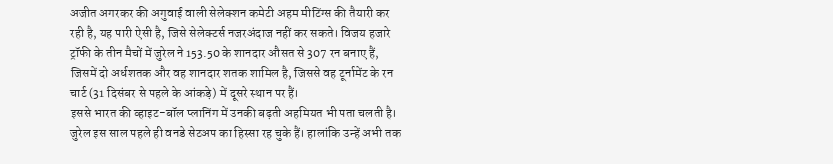अजीत अगरकर की अगुवाई वाली सेलेक्शन कमेटी अहम मीटिंग्स की तैयारी कर रही है, यह पारी ऐसी है, जिसे सेलेक्टर्स नजरअंदाज नहीं कर सकते। विजय हजारे ट्रॉफी के तीन मैचों में जुरेल ने 153.50 के शानदार औसत से 307 रन बनाए हैं, जिसमें दो अर्धशतक और वह शानदार शतक शामिल है, जिससे वह टूर्नामेंट के रन चार्ट (31 दिसंबर से पहले के आंकड़े) में दूसरे स्थान पर हैं।
इससे भारत की व्हाइट-बॉल प्लानिंग में उनकी बढ़ती अहमियत भी पता चलती है। जुरेल इस साल पहले ही वनडे सेटअप का हिस्सा रह चुके हैं। हालांकि उन्हें अभी तक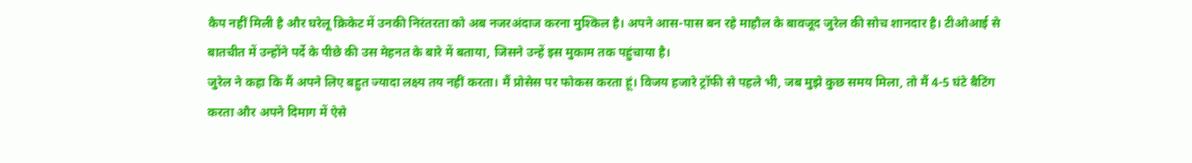कैप नहीं मिली है और घरेलू क्रिकेट में उनकी निरंतरता को अब नजरअंदाज करना मुश्किल है। अपने आस-पास बन रहे माहौल के बावजूद जुरेल की सोच शानदार है। टीओआई से बातचीत में उन्होंने पर्दे के पीछे की उस मेहनत के बारे में बताया, जिसने उन्हें इस मुकाम तक पहुंचाया है।
जुरेल ने कहा कि मैं अपने लिए बहुत ज्यादा लक्ष्य तय नहीं करता। मैं प्रोसेस पर फोकस करता हूं। विजय हजारे ट्रॉफी से पहले भी, जब मुझे कुछ समय मिला, तो मैं 4-5 घंटे बैटिंग करता और अपने दिमाग में ऐसे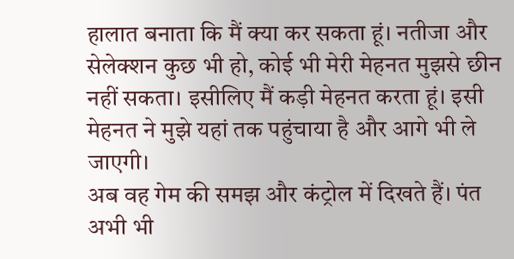हालात बनाता कि मैं क्या कर सकता हूं। नतीजा और सेलेक्शन कुछ भी हो, कोई भी मेरी मेहनत मुझसे छीन नहीं सकता। इसीलिए मैं कड़ी मेहनत करता हूं। इसी मेहनत ने मुझे यहां तक पहुंचाया है और आगे भी ले जाएगी।
अब वह गेम की समझ और कंट्रोल में दिखते हैं। पंत अभी भी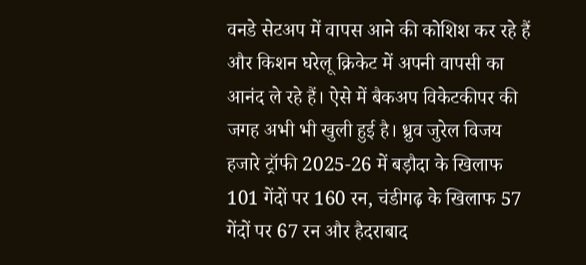वनडे सेटअप में वापस आने की कोशिश कर रहे हैं और किशन घरेलू क्रिकेट में अपनी वापसी का आनंद ले रहे हैं। ऐसे में बैकअप विकेटकीपर की जगह अभी भी खुली हुई है। ध्रुव जुरेल विजय हजारे ट्रॉफी 2025-26 में बड़ौदा के खिलाफ 101 गेंदों पर 160 रन, चंडीगढ़ के खिलाफ 57 गेंदों पर 67 रन और हैदराबाद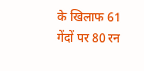के खिलाफ 61 गेंदों पर 80 रन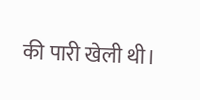की पारी खेली थी।